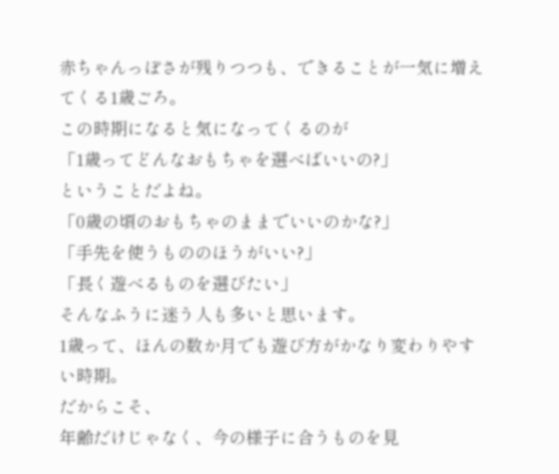赤ちゃんっぽさが残りつつも、できることが一気に増えてくる1歳ごろ。
この時期になると気になってくるのが
「1歳ってどんなおもちゃを選べばいいの?」
ということだよね。
「0歳の頃のおもちゃのままでいいのかな?」
「手先を使うもののほうがいい?」
「長く遊べるものを選びたい」
そんなふうに迷う人も多いと思います。
1歳って、ほんの数か月でも遊び方がかなり変わりやすい時期。
だからこそ、
年齢だけじゃなく、今の様子に合うものを見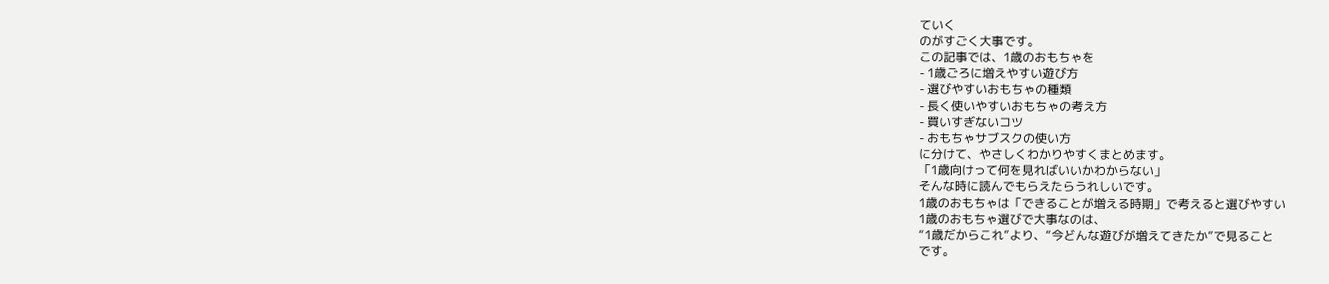ていく
のがすごく大事です。
この記事では、1歳のおもちゃを
- 1歳ごろに増えやすい遊び方
- 選びやすいおもちゃの種類
- 長く使いやすいおもちゃの考え方
- 買いすぎないコツ
- おもちゃサブスクの使い方
に分けて、やさしくわかりやすくまとめます。
「1歳向けって何を見ればいいかわからない」
そんな時に読んでもらえたらうれしいです。
1歳のおもちゃは「できることが増える時期」で考えると選びやすい
1歳のおもちゃ選びで大事なのは、
“1歳だからこれ”より、“今どんな遊びが増えてきたか”で見ること
です。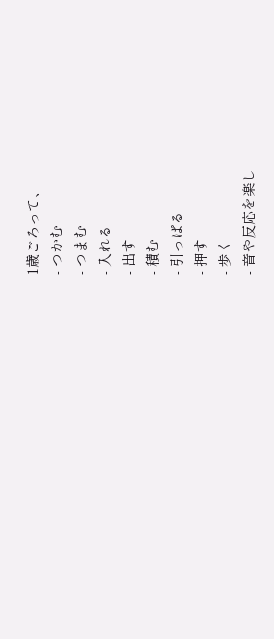1歳ごろって、
- つかむ
- つまむ
- 入れる
- 出す
- 積む
- 引っぱる
- 押す
- 歩く
- 音や反応を楽し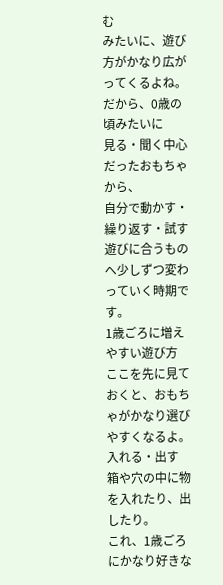む
みたいに、遊び方がかなり広がってくるよね。
だから、0歳の頃みたいに
見る・聞く中心
だったおもちゃから、
自分で動かす・繰り返す・試す
遊びに合うものへ少しずつ変わっていく時期です。
1歳ごろに増えやすい遊び方
ここを先に見ておくと、おもちゃがかなり選びやすくなるよ。
入れる・出す
箱や穴の中に物を入れたり、出したり。
これ、1歳ごろにかなり好きな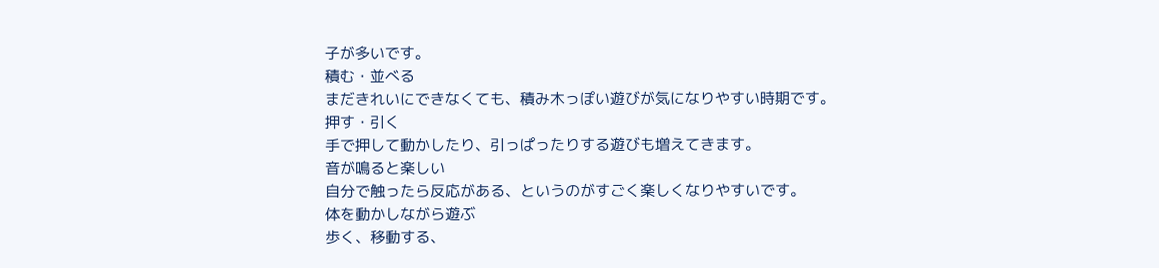子が多いです。
積む・並べる
まだきれいにできなくても、積み木っぽい遊びが気になりやすい時期です。
押す・引く
手で押して動かしたり、引っぱったりする遊びも増えてきます。
音が鳴ると楽しい
自分で触ったら反応がある、というのがすごく楽しくなりやすいです。
体を動かしながら遊ぶ
歩く、移動する、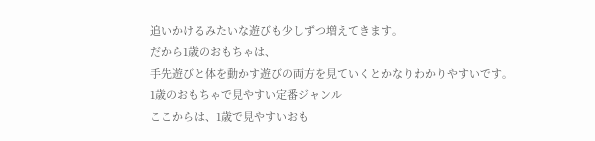追いかけるみたいな遊びも少しずつ増えてきます。
だから1歳のおもちゃは、
手先遊びと体を動かす遊びの両方を見ていくとかなりわかりやすいです。
1歳のおもちゃで見やすい定番ジャンル
ここからは、1歳で見やすいおも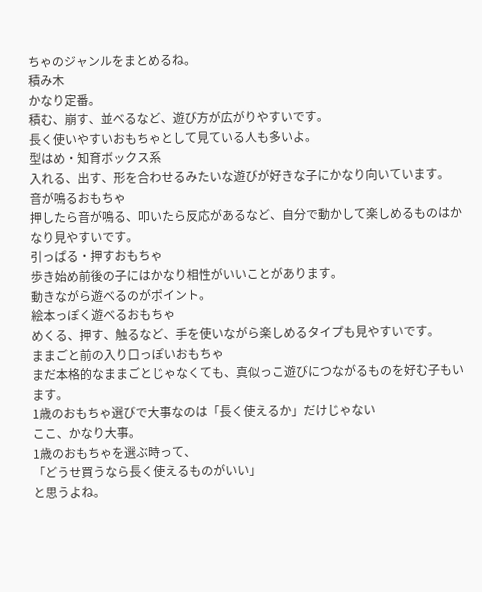ちゃのジャンルをまとめるね。
積み木
かなり定番。
積む、崩す、並べるなど、遊び方が広がりやすいです。
長く使いやすいおもちゃとして見ている人も多いよ。
型はめ・知育ボックス系
入れる、出す、形を合わせるみたいな遊びが好きな子にかなり向いています。
音が鳴るおもちゃ
押したら音が鳴る、叩いたら反応があるなど、自分で動かして楽しめるものはかなり見やすいです。
引っぱる・押すおもちゃ
歩き始め前後の子にはかなり相性がいいことがあります。
動きながら遊べるのがポイント。
絵本っぽく遊べるおもちゃ
めくる、押す、触るなど、手を使いながら楽しめるタイプも見やすいです。
ままごと前の入り口っぽいおもちゃ
まだ本格的なままごとじゃなくても、真似っこ遊びにつながるものを好む子もいます。
1歳のおもちゃ選びで大事なのは「長く使えるか」だけじゃない
ここ、かなり大事。
1歳のおもちゃを選ぶ時って、
「どうせ買うなら長く使えるものがいい」
と思うよね。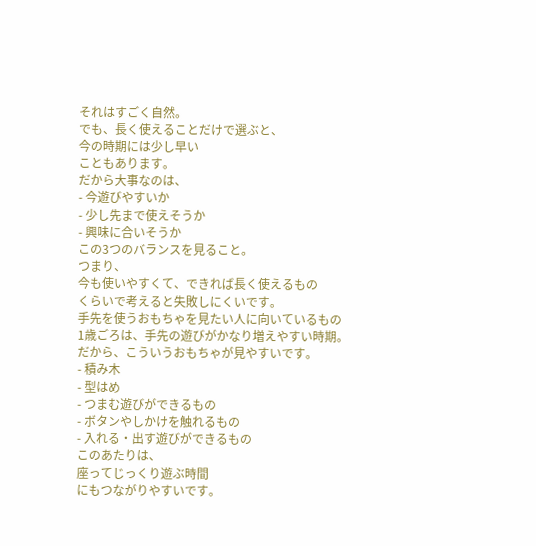それはすごく自然。
でも、長く使えることだけで選ぶと、
今の時期には少し早い
こともあります。
だから大事なのは、
- 今遊びやすいか
- 少し先まで使えそうか
- 興味に合いそうか
この3つのバランスを見ること。
つまり、
今も使いやすくて、できれば長く使えるもの
くらいで考えると失敗しにくいです。
手先を使うおもちゃを見たい人に向いているもの
1歳ごろは、手先の遊びがかなり増えやすい時期。
だから、こういうおもちゃが見やすいです。
- 積み木
- 型はめ
- つまむ遊びができるもの
- ボタンやしかけを触れるもの
- 入れる・出す遊びができるもの
このあたりは、
座ってじっくり遊ぶ時間
にもつながりやすいです。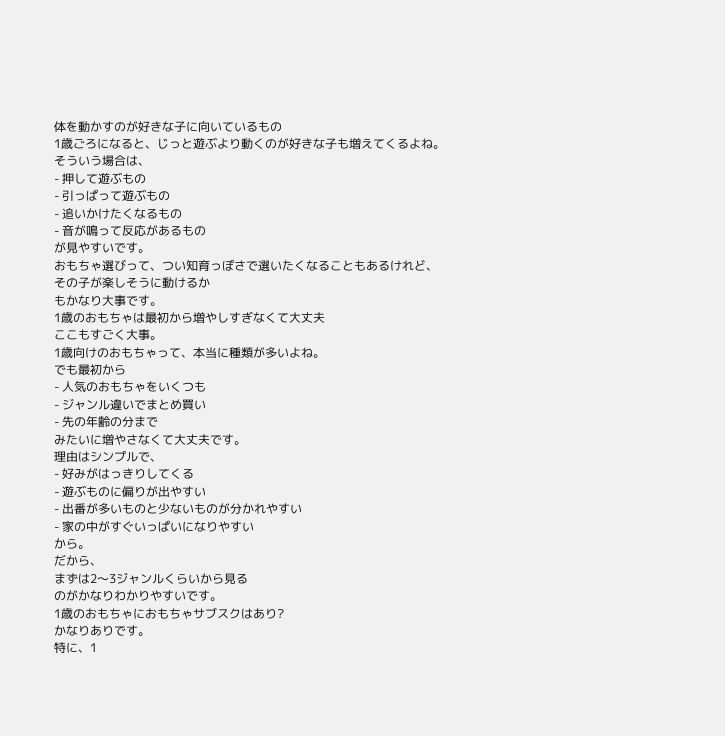体を動かすのが好きな子に向いているもの
1歳ごろになると、じっと遊ぶより動くのが好きな子も増えてくるよね。
そういう場合は、
- 押して遊ぶもの
- 引っぱって遊ぶもの
- 追いかけたくなるもの
- 音が鳴って反応があるもの
が見やすいです。
おもちゃ選びって、つい知育っぽさで選いたくなることもあるけれど、
その子が楽しそうに動けるか
もかなり大事です。
1歳のおもちゃは最初から増やしすぎなくて大丈夫
ここもすごく大事。
1歳向けのおもちゃって、本当に種類が多いよね。
でも最初から
- 人気のおもちゃをいくつも
- ジャンル違いでまとめ買い
- 先の年齢の分まで
みたいに増やさなくて大丈夫です。
理由はシンプルで、
- 好みがはっきりしてくる
- 遊ぶものに偏りが出やすい
- 出番が多いものと少ないものが分かれやすい
- 家の中がすぐいっぱいになりやすい
から。
だから、
まずは2〜3ジャンルくらいから見る
のがかなりわかりやすいです。
1歳のおもちゃにおもちゃサブスクはあり?
かなりありです。
特に、1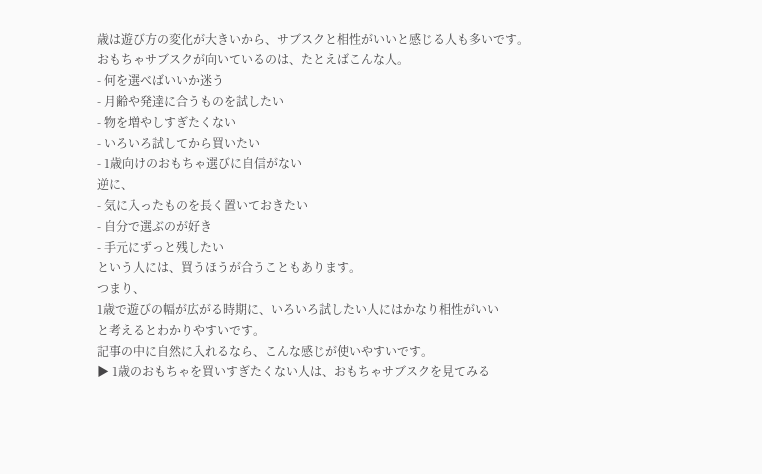歳は遊び方の変化が大きいから、サブスクと相性がいいと感じる人も多いです。
おもちゃサブスクが向いているのは、たとえばこんな人。
- 何を選べばいいか迷う
- 月齢や発達に合うものを試したい
- 物を増やしすぎたくない
- いろいろ試してから買いたい
- 1歳向けのおもちゃ選びに自信がない
逆に、
- 気に入ったものを長く置いておきたい
- 自分で選ぶのが好き
- 手元にずっと残したい
という人には、買うほうが合うこともあります。
つまり、
1歳で遊びの幅が広がる時期に、いろいろ試したい人にはかなり相性がいい
と考えるとわかりやすいです。
記事の中に自然に入れるなら、こんな感じが使いやすいです。
▶ 1歳のおもちゃを買いすぎたくない人は、おもちゃサブスクを見てみる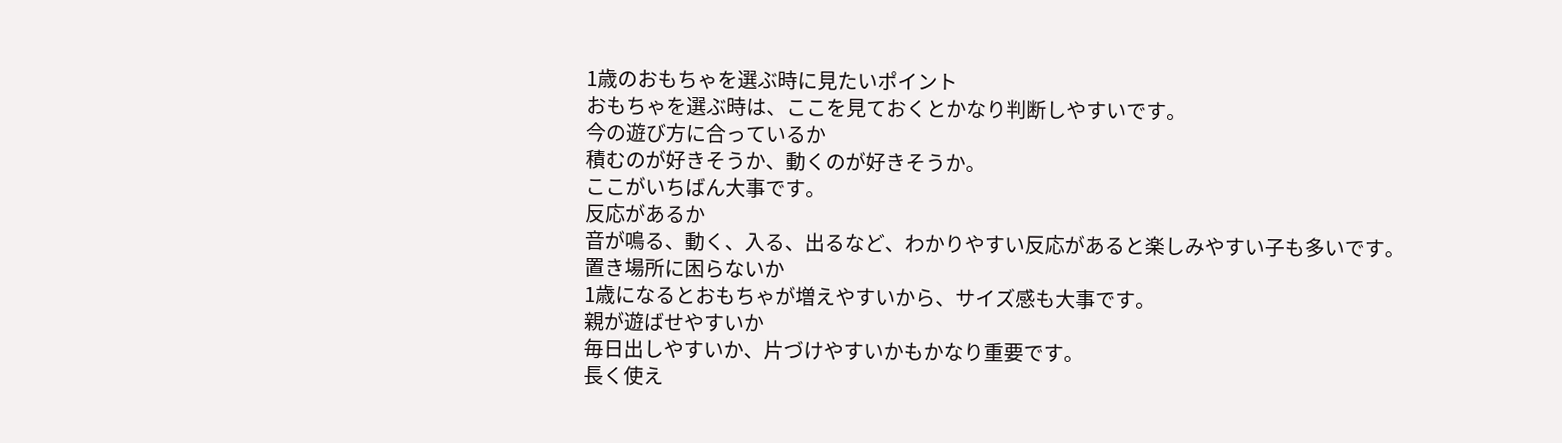1歳のおもちゃを選ぶ時に見たいポイント
おもちゃを選ぶ時は、ここを見ておくとかなり判断しやすいです。
今の遊び方に合っているか
積むのが好きそうか、動くのが好きそうか。
ここがいちばん大事です。
反応があるか
音が鳴る、動く、入る、出るなど、わかりやすい反応があると楽しみやすい子も多いです。
置き場所に困らないか
1歳になるとおもちゃが増えやすいから、サイズ感も大事です。
親が遊ばせやすいか
毎日出しやすいか、片づけやすいかもかなり重要です。
長く使え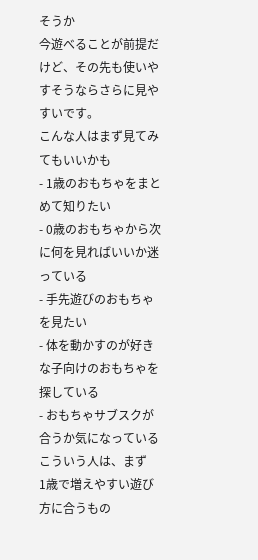そうか
今遊べることが前提だけど、その先も使いやすそうならさらに見やすいです。
こんな人はまず見てみてもいいかも
- 1歳のおもちゃをまとめて知りたい
- 0歳のおもちゃから次に何を見ればいいか迷っている
- 手先遊びのおもちゃを見たい
- 体を動かすのが好きな子向けのおもちゃを探している
- おもちゃサブスクが合うか気になっている
こういう人は、まず
1歳で増えやすい遊び方に合うもの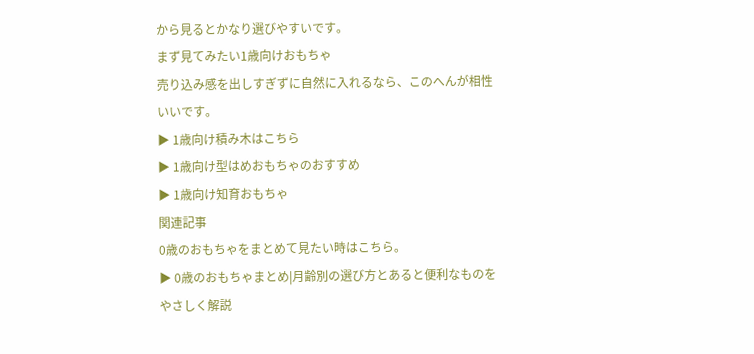から見るとかなり選びやすいです。
まず見てみたい1歳向けおもちゃ
売り込み感を出しすぎずに自然に入れるなら、このへんが相性いいです。
▶ 1歳向け積み木はこちら
▶ 1歳向け型はめおもちゃのおすすめ
▶ 1歳向け知育おもちゃ
関連記事
0歳のおもちゃをまとめて見たい時はこちら。
▶ 0歳のおもちゃまとめ|月齢別の選び方とあると便利なものをやさしく解説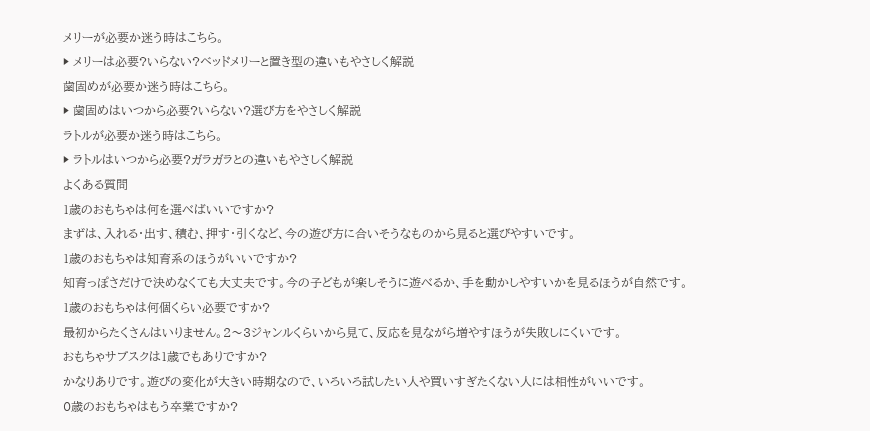メリーが必要か迷う時はこちら。
▶ メリーは必要?いらない?ベッドメリーと置き型の違いもやさしく解説
歯固めが必要か迷う時はこちら。
▶ 歯固めはいつから必要?いらない?選び方をやさしく解説
ラトルが必要か迷う時はこちら。
▶ ラトルはいつから必要?ガラガラとの違いもやさしく解説
よくある質問
1歳のおもちゃは何を選べばいいですか?
まずは、入れる・出す、積む、押す・引くなど、今の遊び方に合いそうなものから見ると選びやすいです。
1歳のおもちゃは知育系のほうがいいですか?
知育っぽさだけで決めなくても大丈夫です。今の子どもが楽しそうに遊べるか、手を動かしやすいかを見るほうが自然です。
1歳のおもちゃは何個くらい必要ですか?
最初からたくさんはいりません。2〜3ジャンルくらいから見て、反応を見ながら増やすほうが失敗しにくいです。
おもちゃサブスクは1歳でもありですか?
かなりありです。遊びの変化が大きい時期なので、いろいろ試したい人や買いすぎたくない人には相性がいいです。
0歳のおもちゃはもう卒業ですか?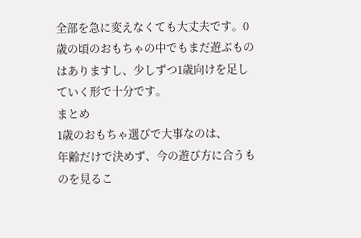全部を急に変えなくても大丈夫です。0歳の頃のおもちゃの中でもまだ遊ぶものはありますし、少しずつ1歳向けを足していく形で十分です。
まとめ
1歳のおもちゃ選びで大事なのは、
年齢だけで決めず、今の遊び方に合うものを見るこ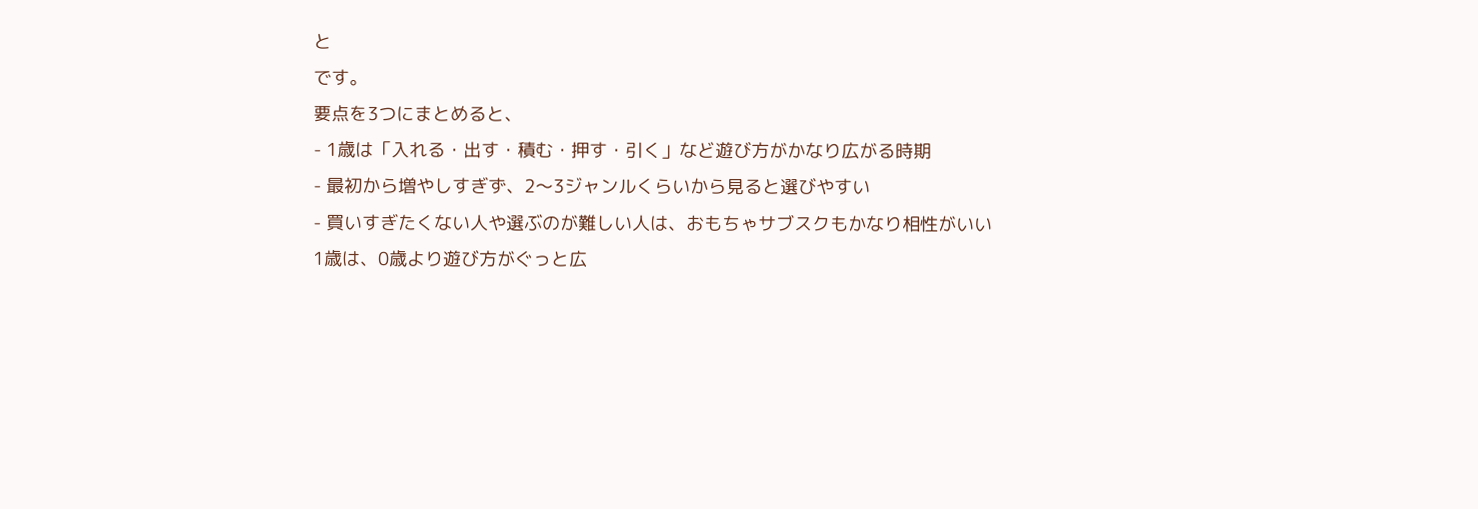と
です。
要点を3つにまとめると、
- 1歳は「入れる・出す・積む・押す・引く」など遊び方がかなり広がる時期
- 最初から増やしすぎず、2〜3ジャンルくらいから見ると選びやすい
- 買いすぎたくない人や選ぶのが難しい人は、おもちゃサブスクもかなり相性がいい
1歳は、0歳より遊び方がぐっと広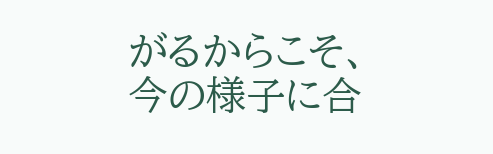がるからこそ、
今の様子に合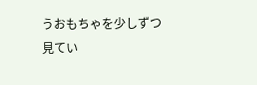うおもちゃを少しずつ
見てい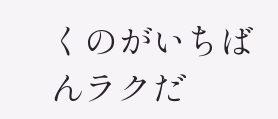くのがいちばんラクだ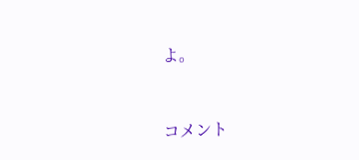よ。



コメント